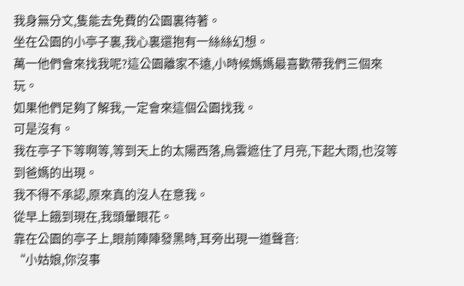我身無分文,隻能去免費的公園裏待著。
坐在公園的小亭子裏,我心裏還抱有一絲絲幻想。
萬一他們會來找我呢?這公園離家不遠,小時候媽媽最喜歡帶我們三個來玩。
如果他們足夠了解我,一定會來這個公園找我。
可是沒有。
我在亭子下等啊等,等到天上的太陽西落,烏雲遮住了月亮,下起大雨,也沒等到爸媽的出現。
我不得不承認,原來真的沒人在意我。
從早上餓到現在,我頭暈眼花。
靠在公園的亭子上,眼前陣陣發黑時,耳旁出現一道聲音:
“小姑娘,你沒事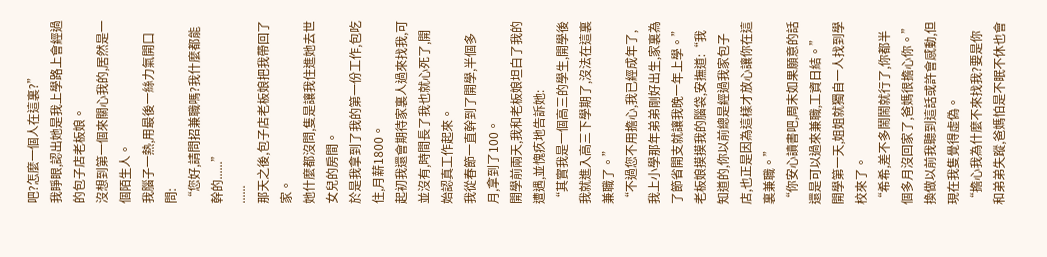吧?怎麼一個人在這裏?”
我睜眼,認出她是我上學路上會經過的包子店老板娘。
沒想到第一個來關心我的,居然是一個陌生人。
我腦子一熱,用最後一絲力氣開口問:
“您好,請問招兼職嗎?我什麼都能幹的......”
......
那天之後,包子店老板娘把我帶回了家。
她什麼都沒問,隻是讓我住進她去世女兒的房間。
於是我拿到了我的第一份工作,包吃住,月薪1800。
起初我還會期待家裏人過來找我,可並沒有,時間長了我也就心死了,開始認真工作起來。
我從春節一直幹到了開學,半個多月,拿到了100。
開學前兩天,我和老板娘坦白了我的遭遇,並愧疚地告訴她:
“其實我是一個高三的學生,開學後我就進入高三下學期了,沒法在這裏兼職了。”
“不過您不用擔心,我已經成年了,我上小學那年弟弟剛好出生,家裏為了節省開支就讓我晚一年上學。”
老板娘摸摸我的腦袋,安撫道:“我知道的,你以前總是經過我家包子店,也正是因為這樣才放心讓你在這裏兼職。”
“你安心讀書吧,周末如果願意的話還是可以過來兼職,工資日結。”
開學第一天,姐姐就獨自一人找到學校來了。
“希希,差不多鬧鬧就行了,你都半個多月沒回家了,爸媽很擔心你。”
換做以前我聽到這話或許會感動,但現在我隻覺得虛偽。
“擔心我為什麼不來找我?要是你和弟弟失蹤,爸媽怕是不眠不休也會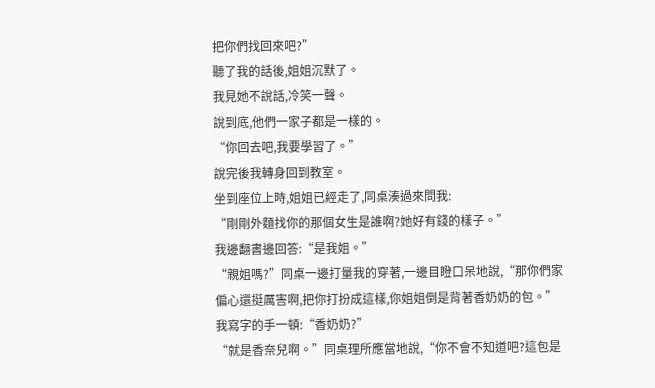把你們找回來吧?”
聽了我的話後,姐姐沉默了。
我見她不說話,冷笑一聲。
說到底,他們一家子都是一樣的。
“你回去吧,我要學習了。”
說完後我轉身回到教室。
坐到座位上時,姐姐已經走了,同桌湊過來問我:
“剛剛外麵找你的那個女生是誰啊?她好有錢的樣子。”
我邊翻書邊回答:“是我姐。”
“親姐嗎?”同桌一邊打量我的穿著,一邊目瞪口呆地說,“那你們家偏心還挺厲害啊,把你打扮成這樣,你姐姐倒是背著香奶奶的包。”
我寫字的手一頓:“香奶奶?”
“就是香奈兒啊。”同桌理所應當地說,“你不會不知道吧?這包是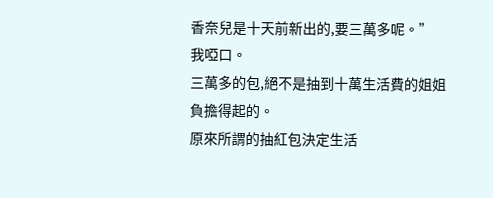香奈兒是十天前新出的,要三萬多呢。”
我啞口。
三萬多的包,絕不是抽到十萬生活費的姐姐負擔得起的。
原來所謂的抽紅包決定生活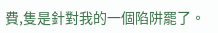費,隻是針對我的一個陷阱罷了。